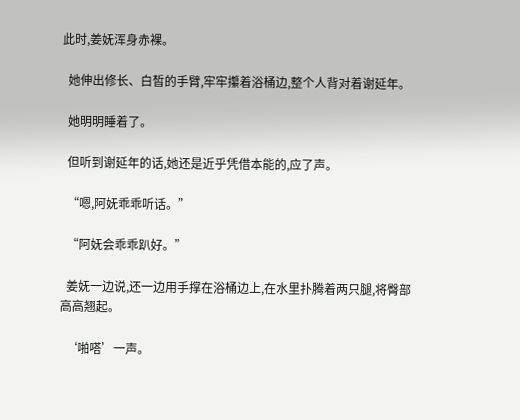此时,姜妩浑身赤裸。

  她伸出修长、白皙的手臂,牢牢攥着浴桶边,整个人背对着谢延年。

  她明明睡着了。

  但听到谢延年的话,她还是近乎凭借本能的,应了声。

  “嗯,阿妩乖乖听话。”

  “阿妩会乖乖趴好。”

  姜妩一边说,还一边用手撑在浴桶边上,在水里扑腾着两只腿,将臀部高高翘起。

  ‘啪嗒’一声。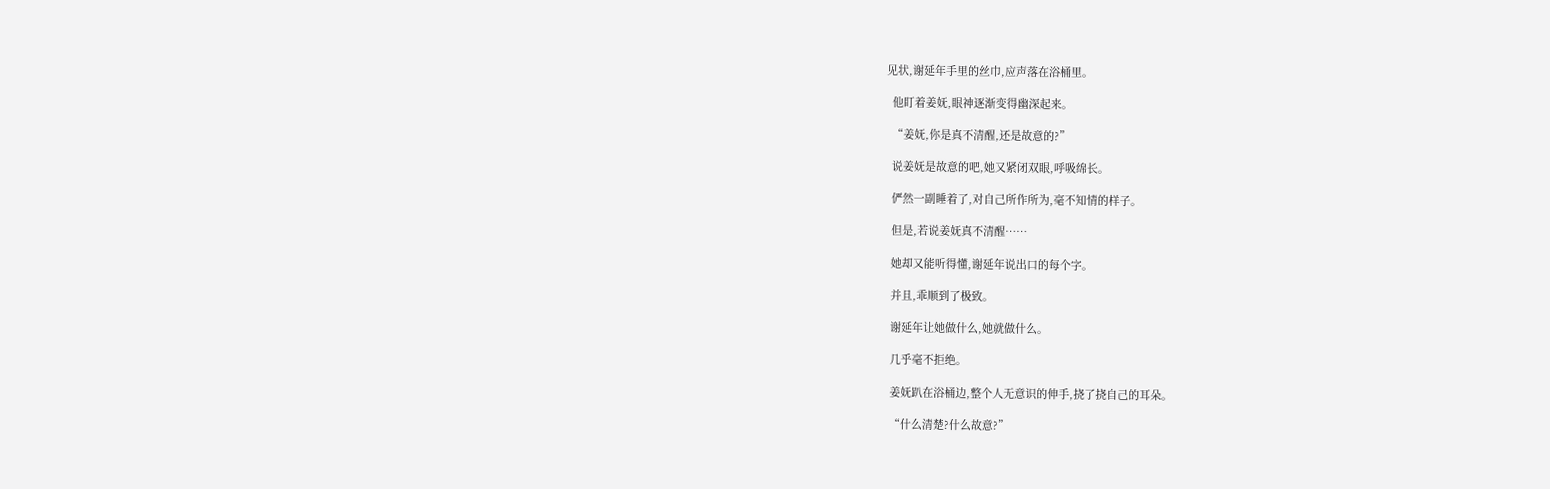见状,谢延年手里的丝巾,应声落在浴桶里。

  他盯着姜妩,眼神逐渐变得幽深起来。

  “姜妩,你是真不清醒,还是故意的?”

  说姜妩是故意的吧,她又紧闭双眼,呼吸绵长。

  俨然一副睡着了,对自己所作所为,毫不知情的样子。

  但是,若说姜妩真不清醒……

  她却又能听得懂,谢延年说出口的每个字。

  并且,乖顺到了极致。

  谢延年让她做什么,她就做什么。

  几乎毫不拒绝。

  姜妩趴在浴桶边,整个人无意识的伸手,挠了挠自己的耳朵。

  “什么清楚?什么故意?”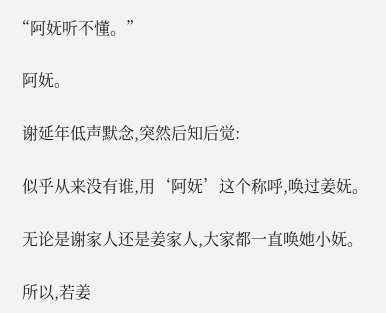“阿妩听不懂。”

  阿妩。

  谢延年低声默念,突然后知后觉:

  似乎从来没有谁,用‘阿妩’这个称呼,唤过姜妩。

  无论是谢家人还是姜家人,大家都一直唤她小妩。

  所以,若姜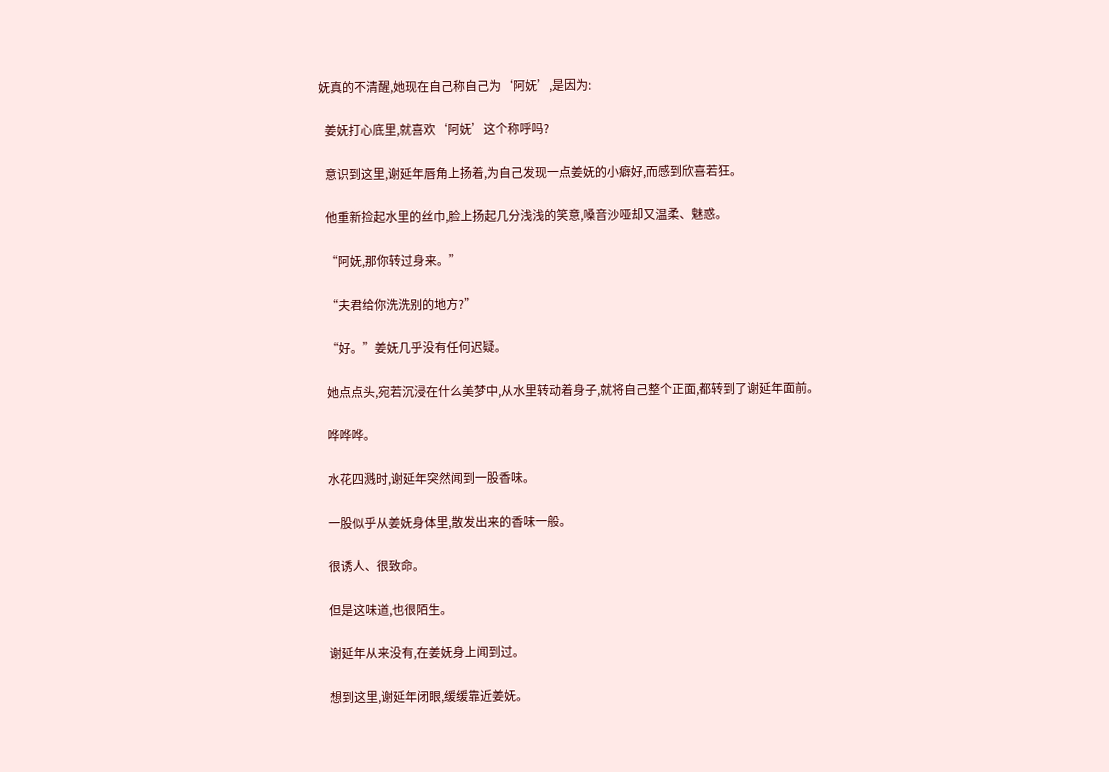妩真的不清醒,她现在自己称自己为‘阿妩’,是因为:

  姜妩打心底里,就喜欢‘阿妩’这个称呼吗?

  意识到这里,谢延年唇角上扬着,为自己发现一点姜妩的小癖好,而感到欣喜若狂。

  他重新捡起水里的丝巾,脸上扬起几分浅浅的笑意,嗓音沙哑却又温柔、魅惑。

  “阿妩,那你转过身来。”

  “夫君给你洗洗别的地方?”

  “好。”姜妩几乎没有任何迟疑。

  她点点头,宛若沉浸在什么美梦中,从水里转动着身子,就将自己整个正面,都转到了谢延年面前。

  哗哗哗。

  水花四溅时,谢延年突然闻到一股香味。

  一股似乎从姜妩身体里,散发出来的香味一般。

  很诱人、很致命。

  但是这味道,也很陌生。

  谢延年从来没有,在姜妩身上闻到过。

  想到这里,谢延年闭眼,缓缓靠近姜妩。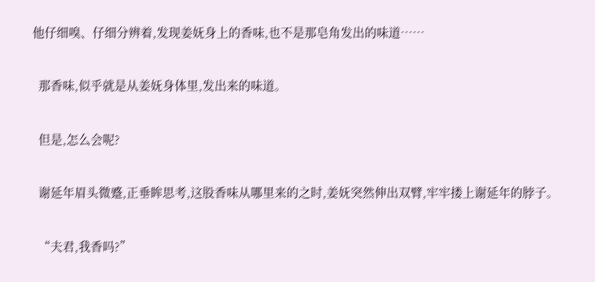他仔细嗅、仔细分辨着,发现姜妩身上的香味,也不是那皂角发出的味道……

  那香味,似乎就是从姜妩身体里,发出来的味道。

  但是,怎么会呢?

  谢延年眉头微蹙,正垂眸思考,这股香味从哪里来的之时,姜妩突然伸出双臂,牢牢搂上谢延年的脖子。

  “夫君,我香吗?”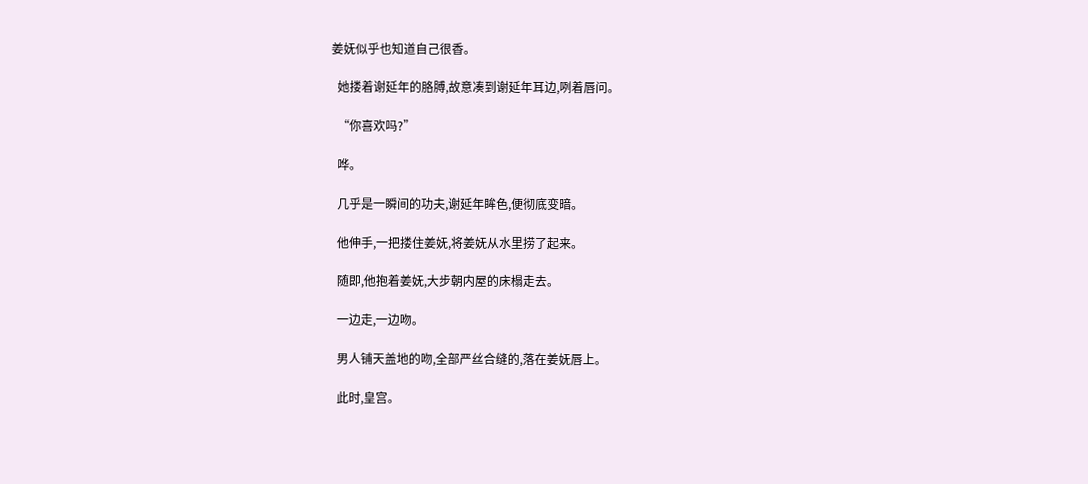姜妩似乎也知道自己很香。

  她搂着谢延年的胳膊,故意凑到谢延年耳边,咧着唇问。

  “你喜欢吗?”

  哗。

  几乎是一瞬间的功夫,谢延年眸色,便彻底变暗。

  他伸手,一把搂住姜妩,将姜妩从水里捞了起来。

  随即,他抱着姜妩,大步朝内屋的床榻走去。

  一边走,一边吻。

  男人铺天盖地的吻,全部严丝合缝的,落在姜妩唇上。

  此时,皇宫。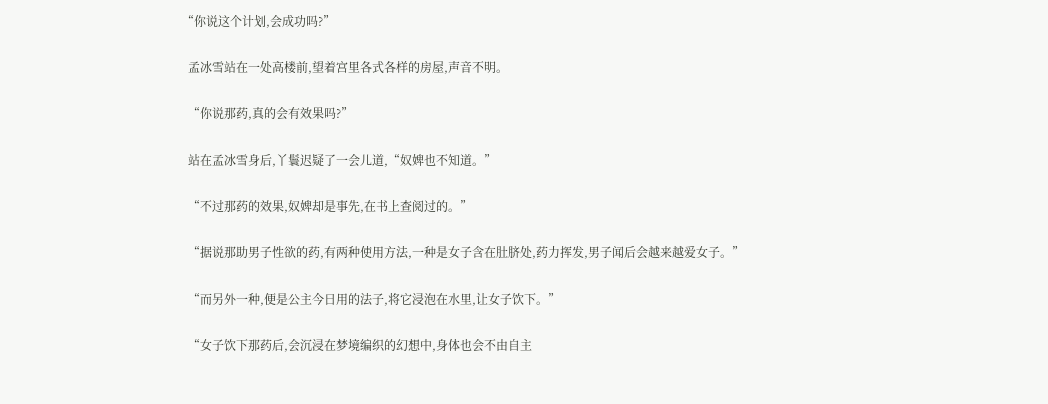“你说这个计划,会成功吗?”

  孟冰雪站在一处高楼前,望着宫里各式各样的房屋,声音不明。

  “你说那药,真的会有效果吗?”

  站在孟冰雪身后,丫鬟迟疑了一会儿道,“奴婢也不知道。”

  “不过那药的效果,奴婢却是事先,在书上查阅过的。”

  “据说那助男子性欲的药,有两种使用方法,一种是女子含在肚脐处,药力挥发,男子闻后会越来越爱女子。”

  “而另外一种,便是公主今日用的法子,将它浸泡在水里,让女子饮下。”

  “女子饮下那药后,会沉浸在梦境编织的幻想中,身体也会不由自主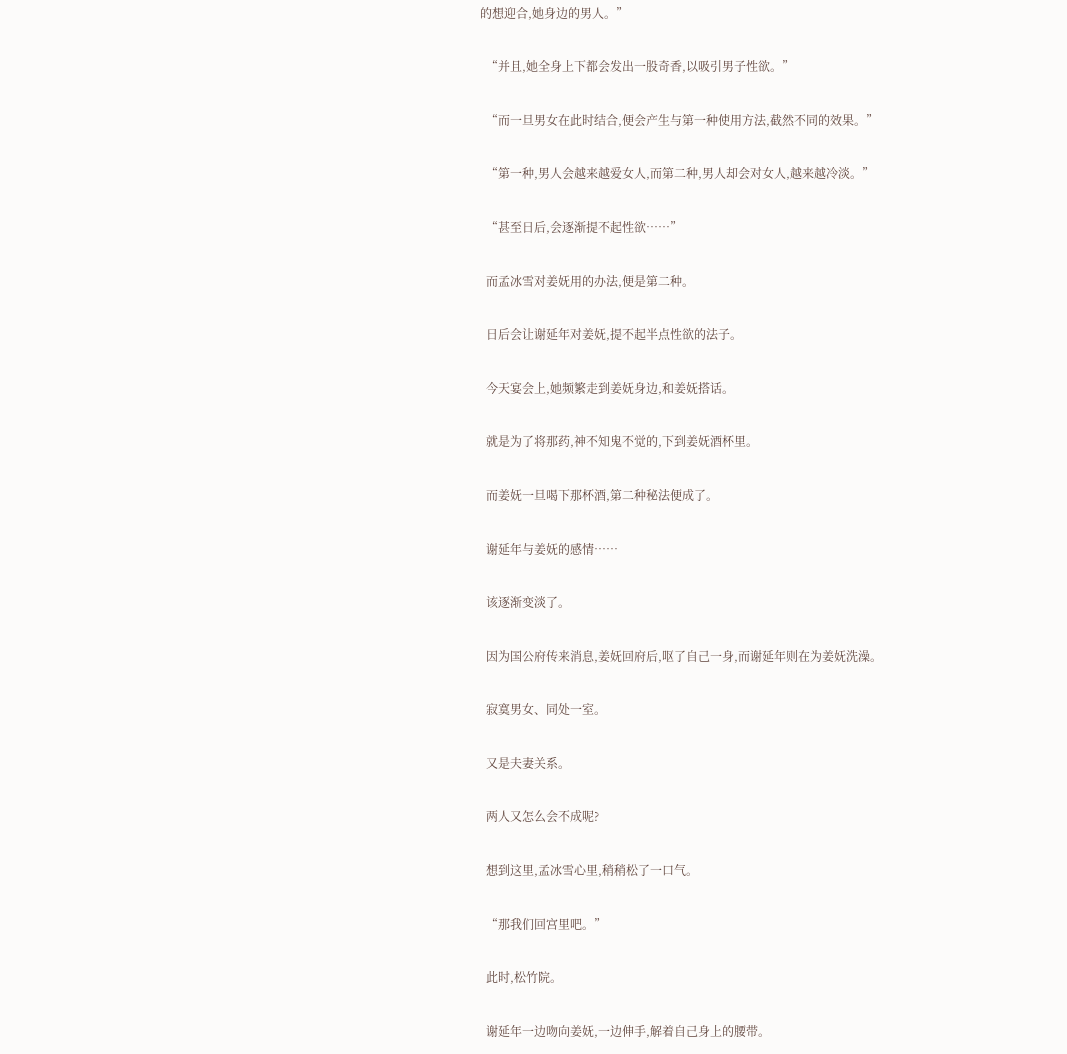的想迎合,她身边的男人。”

  “并且,她全身上下都会发出一股奇香,以吸引男子性欲。”

  “而一旦男女在此时结合,便会产生与第一种使用方法,截然不同的效果。”

  “第一种,男人会越来越爱女人,而第二种,男人却会对女人,越来越冷淡。”

  “甚至日后,会逐渐提不起性欲……”

  而孟冰雪对姜妩用的办法,便是第二种。

  日后会让谢延年对姜妩,提不起半点性欲的法子。

  今天宴会上,她频繁走到姜妩身边,和姜妩搭话。

  就是为了将那药,神不知鬼不觉的,下到姜妩酒杯里。

  而姜妩一旦喝下那杯酒,第二种秘法便成了。

  谢延年与姜妩的感情……

  该逐渐变淡了。

  因为国公府传来消息,姜妩回府后,呕了自己一身,而谢延年则在为姜妩洗澡。

  寂寞男女、同处一室。

  又是夫妻关系。

  两人又怎么会不成呢?

  想到这里,孟冰雪心里,稍稍松了一口气。

  “那我们回宫里吧。”

  此时,松竹院。

  谢延年一边吻向姜妩,一边伸手,解着自己身上的腰带。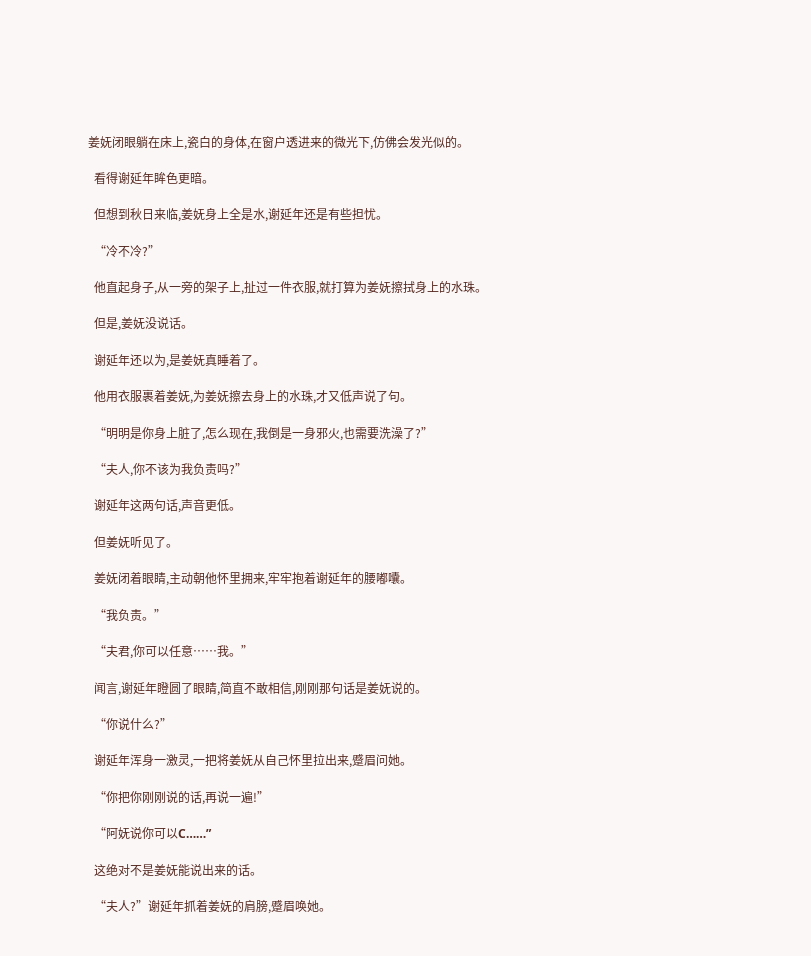姜妩闭眼躺在床上,瓷白的身体,在窗户透进来的微光下,仿佛会发光似的。

  看得谢延年眸色更暗。

  但想到秋日来临,姜妩身上全是水,谢延年还是有些担忧。

  “冷不冷?”

  他直起身子,从一旁的架子上,扯过一件衣服,就打算为姜妩擦拭身上的水珠。

  但是,姜妩没说话。

  谢延年还以为,是姜妩真睡着了。

  他用衣服裹着姜妩,为姜妩擦去身上的水珠,才又低声说了句。

  “明明是你身上脏了,怎么现在,我倒是一身邪火,也需要洗澡了?”

  “夫人,你不该为我负责吗?”

  谢延年这两句话,声音更低。

  但姜妩听见了。

  姜妩闭着眼睛,主动朝他怀里拥来,牢牢抱着谢延年的腰嘟囔。

  “我负责。”

  “夫君,你可以任意……我。”

  闻言,谢延年瞪圆了眼睛,简直不敢相信,刚刚那句话是姜妩说的。

  “你说什么?”

  谢延年浑身一激灵,一把将姜妩从自己怀里拉出来,蹙眉问她。

  “你把你刚刚说的话,再说一遍!”

  “阿妩说你可以C……”

  这绝对不是姜妩能说出来的话。

  “夫人?”谢延年抓着姜妩的肩膀,蹙眉唤她。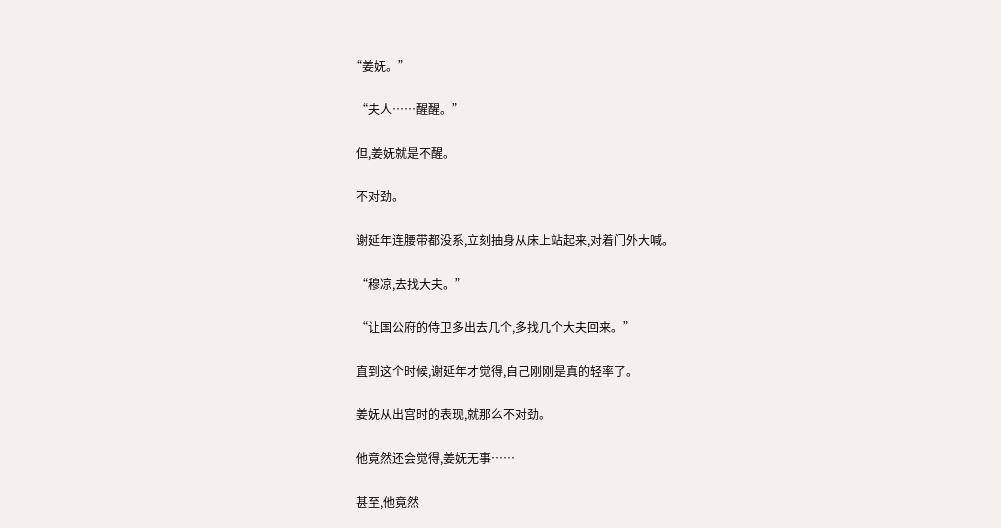“姜妩。”

  “夫人……醒醒。”

  但,姜妩就是不醒。

  不对劲。

  谢延年连腰带都没系,立刻抽身从床上站起来,对着门外大喊。

  “穆凉,去找大夫。”

  “让国公府的侍卫多出去几个,多找几个大夫回来。”

  直到这个时候,谢延年才觉得,自己刚刚是真的轻率了。

  姜妩从出宫时的表现,就那么不对劲。

  他竟然还会觉得,姜妩无事……

  甚至,他竟然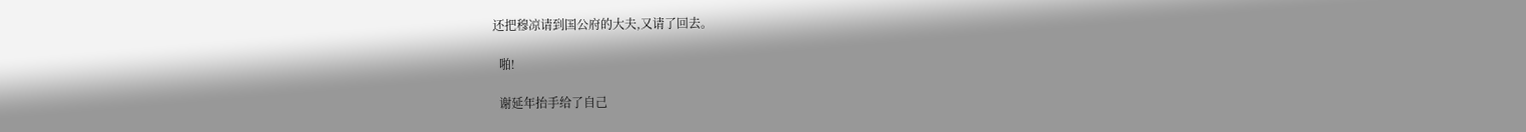还把穆凉请到国公府的大夫,又请了回去。

  啪!

  谢延年抬手给了自己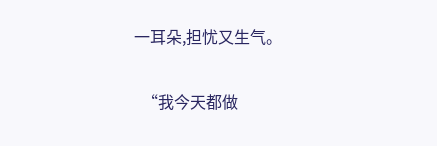一耳朵,担忧又生气。

  “我今天都做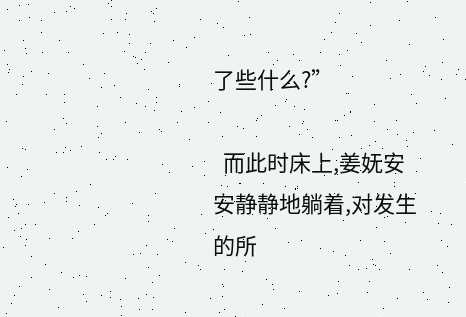了些什么?”

  而此时床上,姜妩安安静静地躺着,对发生的所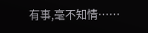有事,毫不知情……